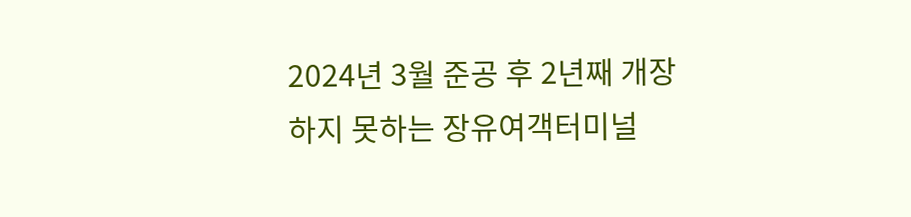2024년 3월 준공 후 2년째 개장하지 못하는 장유여객터미널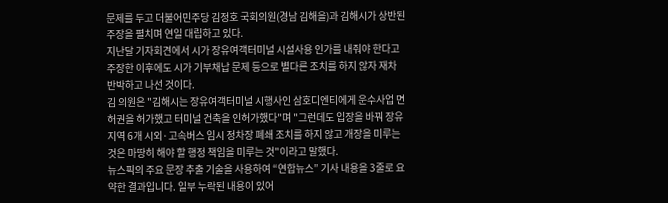문제를 두고 더불어민주당 김정호 국회의원(경남 김해을)과 김해시가 상반된 주장을 펼치며 연일 대립하고 있다.
지난달 기자회견에서 시가 장유여객터미널 시설사용 인가를 내줘야 한다고 주장한 이후에도 시가 기부채납 문제 등으로 별다른 조치를 하지 않자 재차 반박하고 나선 것이다.
김 의원은 "김해시는 장유여객터미널 시행사인 삼호디엔티에게 운수사업 면허권을 허가했고 터미널 건축을 인허가했다"며 "그런데도 입장을 바꿔 장유지역 6개 시외·고속버스 임시 정차장 폐쇄 조치를 하지 않고 개장을 미루는 것은 마땅히 해야 할 행정 책임을 미루는 것"이라고 말했다.
뉴스픽의 주요 문장 추출 기술을 사용하여 “연합뉴스” 기사 내용을 3줄로 요약한 결과입니다. 일부 누락된 내용이 있어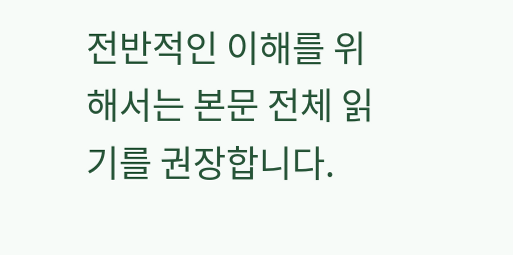전반적인 이해를 위해서는 본문 전체 읽기를 권장합니다.